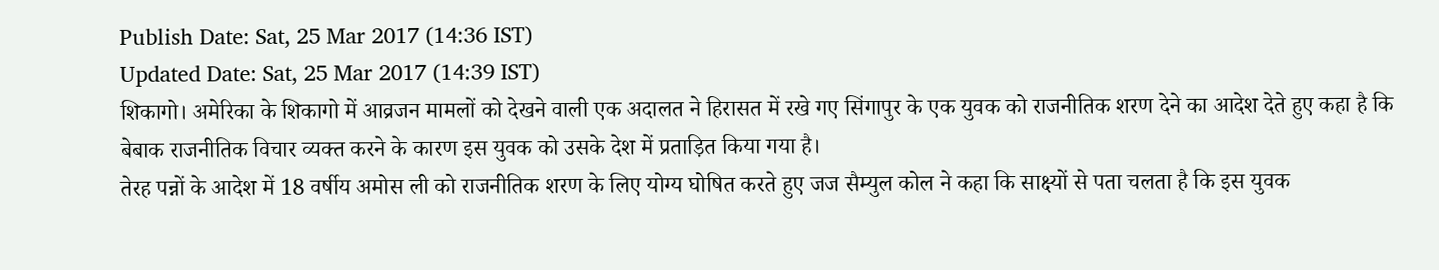Publish Date: Sat, 25 Mar 2017 (14:36 IST)
Updated Date: Sat, 25 Mar 2017 (14:39 IST)
शिकागो। अमेरिका के शिकागो में आव्रजन मामलों को देखने वाली एक अदालत ने हिरासत में रखे गए सिंगापुर के एक युवक को राजनीतिक शरण देने का आदेश देते हुए कहा है कि बेबाक राजनीतिक विचार व्यक्त करने के कारण इस युवक को उसके देश में प्रताड़ित किया गया है।
तेरह पन्नों के आदेश में 18 वर्षीय अमोस ली को राजनीतिक शरण के लिए योग्य घोषित करते हुए जज सैम्युल कोल ने कहा कि साक्ष्यों से पता चलता है कि इस युवक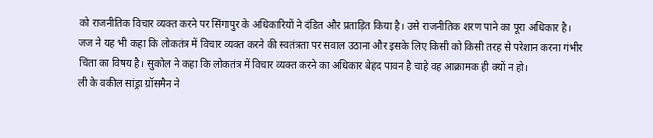को राजनीतिक विचार व्यक्त करने पर सिंगापुर के अधिकारियों ने दंडित और प्रताड़ित किया है। उसे राजनीतिक शरण पाने का पूरा अधिकार है।
जज ने यह भी कहा कि लोकतंत्र में विचार व्यक्त करने की स्वतंत्रता पर सवाल उठाना और इसके लिए किसी को किसी तरह से परेशान करना गंभीर चिंता का विषय है। सुकोल ने कहा कि लोकतंत्र में विचार व्यक्त करने का अधिकार बेहद पावन है चाहे वह आक्रामक ही क्यों न हो।
ली के वकील सांड्रा ग्रॉसमैन ने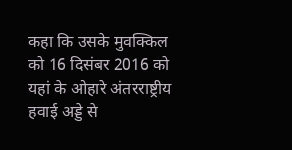कहा कि उसके मुवक्किल को 16 दिसंबर 2016 को यहां के ओहारे अंतरराष्ट्रीय हवाई अड्डे से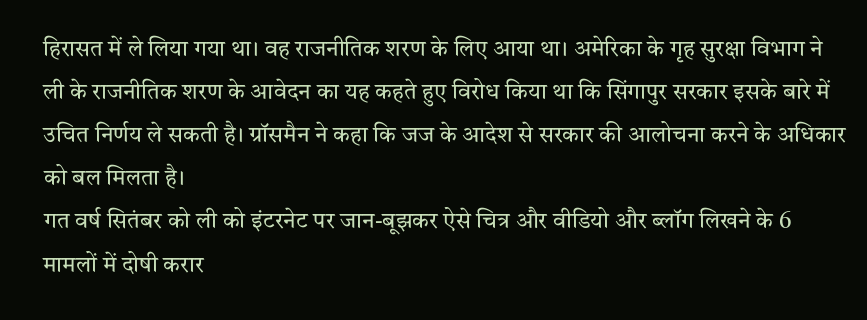हिरासत में ले लिया गया था। वह राजनीतिक शरण के लिए आया था। अमेरिका के गृह सुरक्षा विभाग ने ली के राजनीतिक शरण के आवेदन का यह कहते हुए विरोध किया था कि सिंगापुर सरकार इसके बारे में उचित निर्णय ले सकती है। ग्रॉसमैन ने कहा कि जज के आदेश से सरकार की आलोचना करने के अधिकार को बल मिलता है।
गत वर्ष सितंबर को ली को इंटरनेट पर जान-बूझकर ऐसे चित्र और वीडियो और ब्लॉग लिखने के 6 मामलों में दोषी करार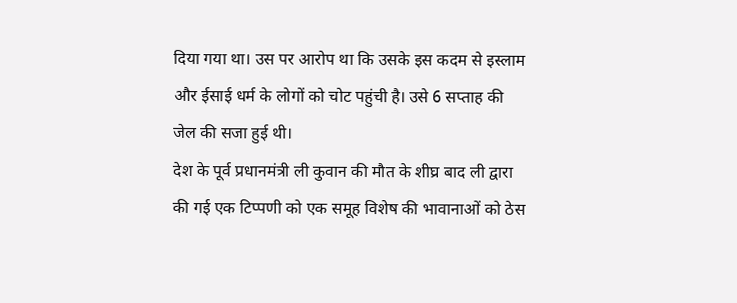दिया गया था। उस पर आरोप था कि उसके इस कदम से इस्लाम और ईसाई धर्म के लोगों को चोट पहुंची है। उसे 6 सप्ताह की जेल की सजा हुई थी।
देश के पूर्व प्रधानमंत्री ली कुवान की मौत के शीघ्र बाद ली द्वारा की गई एक टिप्पणी को एक समूह विशेष की भावानाओं को ठेस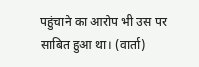पहुंचाने का आरोप भी उस पर साबित हुआ था। (वार्ता)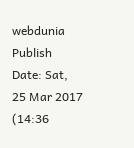webdunia
Publish Date: Sat, 25 Mar 2017 (14:36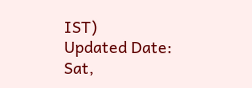IST)
Updated Date: Sat,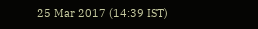25 Mar 2017 (14:39 IST)